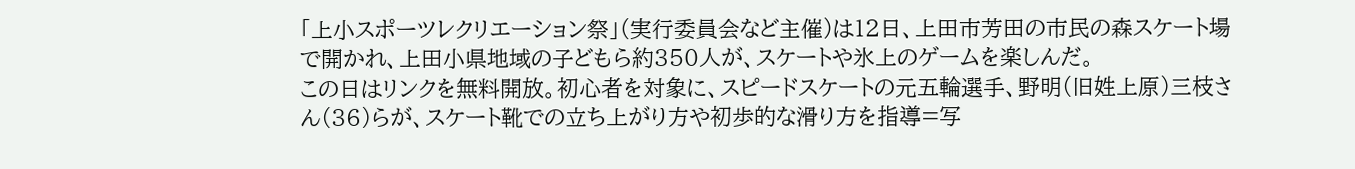「上小スポーツレクリエーション祭」(実行委員会など主催)は12日、上田市芳田の市民の森スケート場で開かれ、上田小県地域の子どもら約350人が、スケートや氷上のゲームを楽しんだ。
この日はリンクを無料開放。初心者を対象に、スピードスケートの元五輪選手、野明(旧姓上原)三枝さん(36)らが、スケート靴での立ち上がり方や初歩的な滑り方を指導=写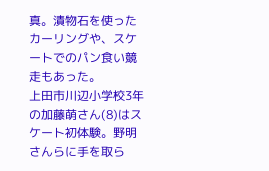真。漬物石を使ったカーリングや、スケートでのパン食い競走もあった。
上田市川辺小学校3年の加藤萌さん(8)はスケート初体験。野明さんらに手を取ら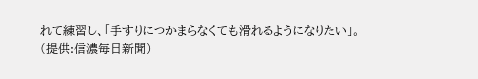れて練習し、「手すりにつかまらなくても滑れるようになりたい」。
(提供:信濃毎日新聞)